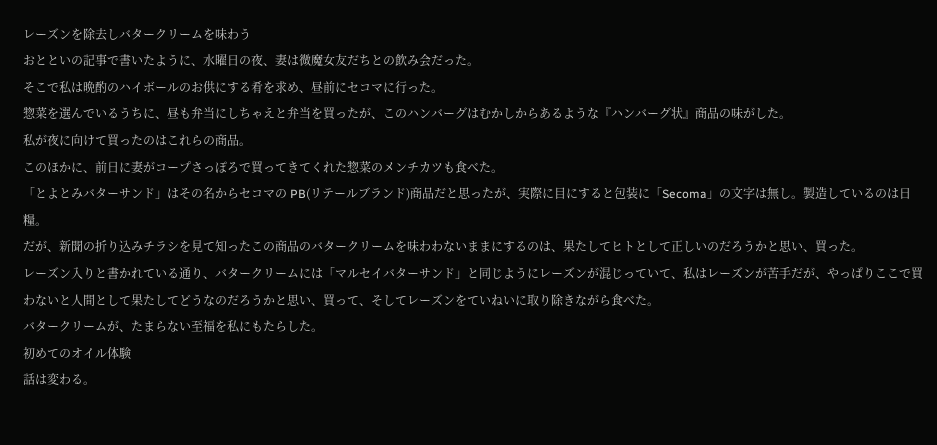レーズンを除去しバタークリームを味わう
おとといの記事で書いたように、水曜日の夜、妻は微魔女友だちとの飲み会だった。
そこで私は晩酌のハイボールのお供にする肴を求め、昼前にセコマに行った。
惣菜を選んでいるうちに、昼も弁当にしちゃえと弁当を買ったが、このハンバーグはむかしからあるような『ハンバーグ状』商品の味がした。
私が夜に向けて買ったのはこれらの商品。
このほかに、前日に妻がコープさっぽろで買ってきてくれた惣菜のメンチカツも食べた。
「とよとみバターサンド」はその名からセコマの PB(リテールブランド)商品だと思ったが、実際に目にすると包装に「Secoma」の文字は無し。製造しているのは日糧。
だが、新聞の折り込みチラシを見て知ったこの商品のバタークリームを味わわないままにするのは、果たしてヒトとして正しいのだろうかと思い、買った。
レーズン入りと書かれている通り、バタークリームには「マルセイバターサンド」と同じようにレーズンが混じっていて、私はレーズンが苦手だが、やっぱりここで買わないと人間として果たしてどうなのだろうかと思い、買って、そしてレーズンをていねいに取り除きながら食べた。
バタークリームが、たまらない至福を私にもたらした。
初めてのオイル体験
話は変わる。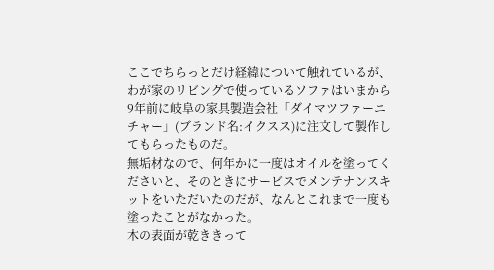ここでちらっとだけ経緯について触れているが、わが家のリビングで使っているソファはいまから9年前に岐阜の家具製造会社「ダイマツファーニチャー」(ブランド名:イクスス)に注文して製作してもらったものだ。
無垢材なので、何年かに一度はオイルを塗ってくださいと、そのときにサービスでメンテナンスキットをいただいたのだが、なんとこれまで一度も塗ったことがなかった。
木の表面が乾ききって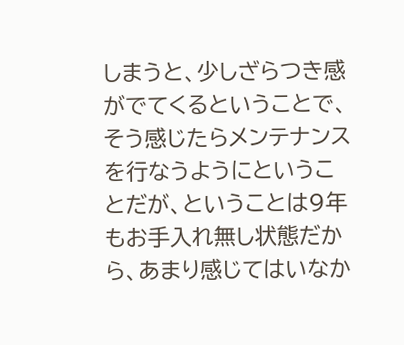しまうと、少しざらつき感がでてくるということで、そう感じたらメンテナンスを行なうようにということだが、ということは9年もお手入れ無し状態だから、あまり感じてはいなか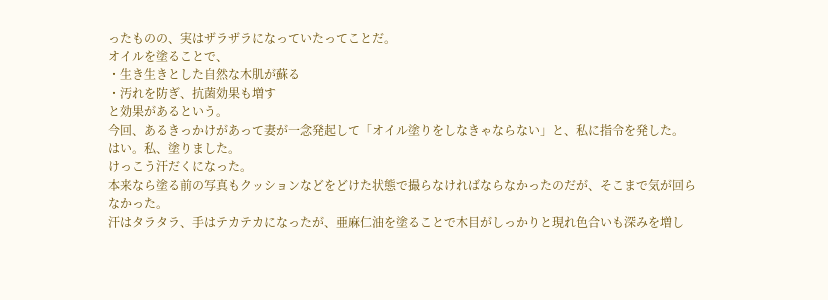ったものの、実はザラザラになっていたってことだ。
オイルを塗ることで、
・生き生きとした自然な木肌が蘇る
・汚れを防ぎ、抗菌効果も増す
と効果があるという。
今回、あるきっかけがあって妻が一念発起して「オイル塗りをしなきゃならない」と、私に指令を発した。
はい。私、塗りました。
けっこう汗だくになった。
本来なら塗る前の写真もクッションなどをどけた状態で撮らなければならなかったのだが、そこまで気が回らなかった。
汗はタラタラ、手はテカテカになったが、亜麻仁油を塗ることで木目がしっかりと現れ色合いも深みを増し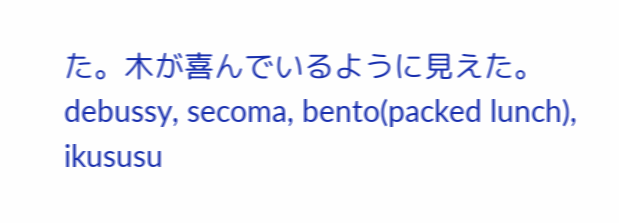た。木が喜んでいるように見えた。
debussy, secoma, bento(packed lunch), ikususu